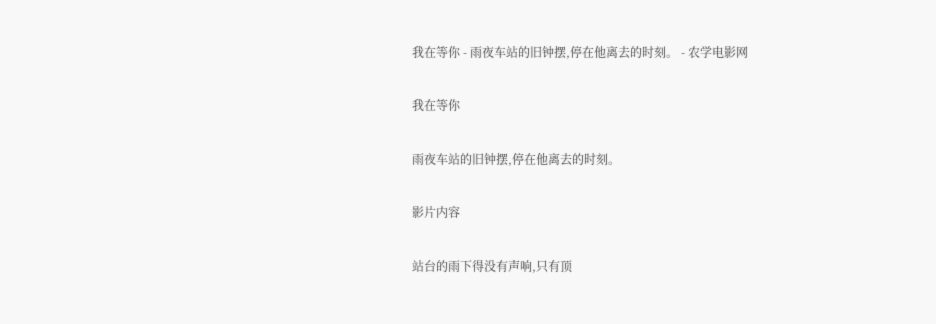我在等你 - 雨夜车站的旧钟摆,停在他离去的时刻。 - 农学电影网

我在等你

雨夜车站的旧钟摆,停在他离去的时刻。

影片内容

站台的雨下得没有声响,只有顶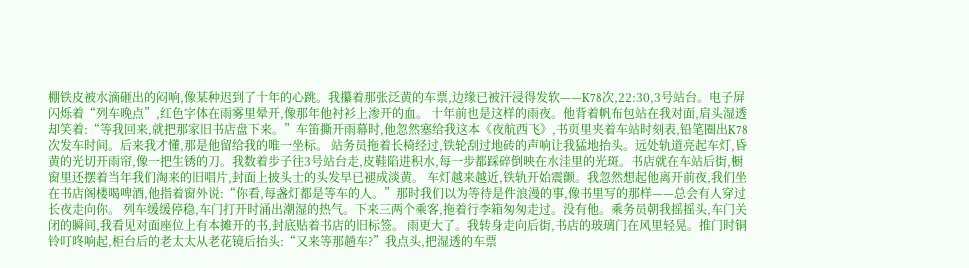棚铁皮被水滴砸出的闷响,像某种迟到了十年的心跳。我攥着那张泛黄的车票,边缘已被汗浸得发软——K78次,22:30,3号站台。电子屏闪烁着“列车晚点”,红色字体在雨雾里晕开,像那年他衬衫上渗开的血。 十年前也是这样的雨夜。他背着帆布包站在我对面,肩头湿透却笑着:“等我回来,就把那家旧书店盘下来。”车笛撕开雨幕时,他忽然塞给我这本《夜航西飞》,书页里夹着车站时刻表,铅笔圈出K78次发车时间。后来我才懂,那是他留给我的唯一坐标。 站务员拖着长椅经过,铁轮刮过地砖的声响让我猛地抬头。远处轨道亮起车灯,昏黄的光切开雨帘,像一把生锈的刀。我数着步子往3号站台走,皮鞋陷进积水,每一步都踩碎倒映在水洼里的光斑。书店就在车站后街,橱窗里还摆着当年我们淘来的旧唱片,封面上披头士的头发早已褪成淡黄。 车灯越来越近,铁轨开始震颤。我忽然想起他离开前夜,我们坐在书店阁楼喝啤酒,他指着窗外说:“你看,每盏灯都是等车的人。”那时我们以为等待是件浪漫的事,像书里写的那样——总会有人穿过长夜走向你。 列车缓缓停稳,车门打开时涌出潮湿的热气。下来三两个乘客,拖着行李箱匆匆走过。没有他。乘务员朝我摇摇头,车门关闭的瞬间,我看见对面座位上有本摊开的书,封底贴着书店的旧标签。 雨更大了。我转身走向后街,书店的玻璃门在风里轻晃。推门时铜铃叮咚响起,柜台后的老太太从老花镜后抬头:“又来等那趟车?”我点头,把湿透的车票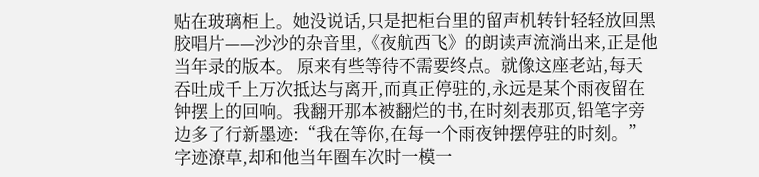贴在玻璃柜上。她没说话,只是把柜台里的留声机转针轻轻放回黑胶唱片——沙沙的杂音里,《夜航西飞》的朗读声流淌出来,正是他当年录的版本。 原来有些等待不需要终点。就像这座老站,每天吞吐成千上万次抵达与离开,而真正停驻的,永远是某个雨夜留在钟摆上的回响。我翻开那本被翻烂的书,在时刻表那页,铅笔字旁边多了行新墨迹:“我在等你,在每一个雨夜钟摆停驻的时刻。”字迹潦草,却和他当年圈车次时一模一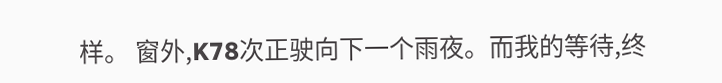样。 窗外,K78次正驶向下一个雨夜。而我的等待,终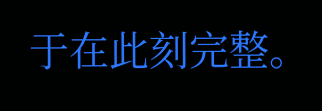于在此刻完整。